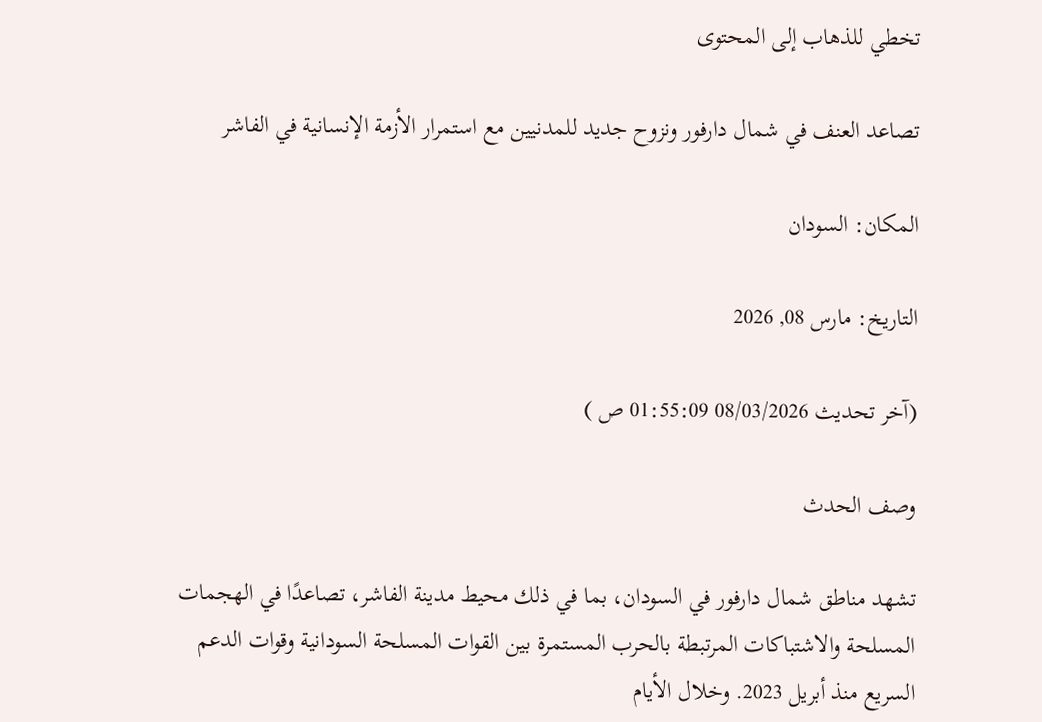تخطي للذهاب إلى المحتوى

تصاعد العنف في شمال دارفور ونزوح جديد للمدنيين مع استمرار الأزمة الإنسانية في الفاشر

المكان: السودان

التاريخ: مارس 08, 2026

(آخر تحديث 08/03/2026 01:55:09 ص )

وصف الحدث

تشهد مناطق شمال دارفور في السودان، بما في ذلك محيط مدينة الفاشر، تصاعدًا في الهجمات المسلحة والاشتباكات المرتبطة بالحرب المستمرة بين القوات المسلحة السودانية وقوات الدعم السريع منذ أبريل 2023. وخلال الأيام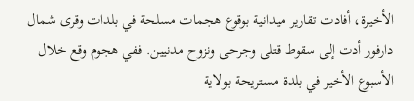الأخيرة، أفادت تقارير ميدانية بوقوع هجمات مسلحة في بلدات وقرى شمال دارفور أدت إلى سقوط قتلى وجرحى ونزوح مدنيين. ففي هجوم وقع خلال الأسبوع الأخير في بلدة مستريحة بولاية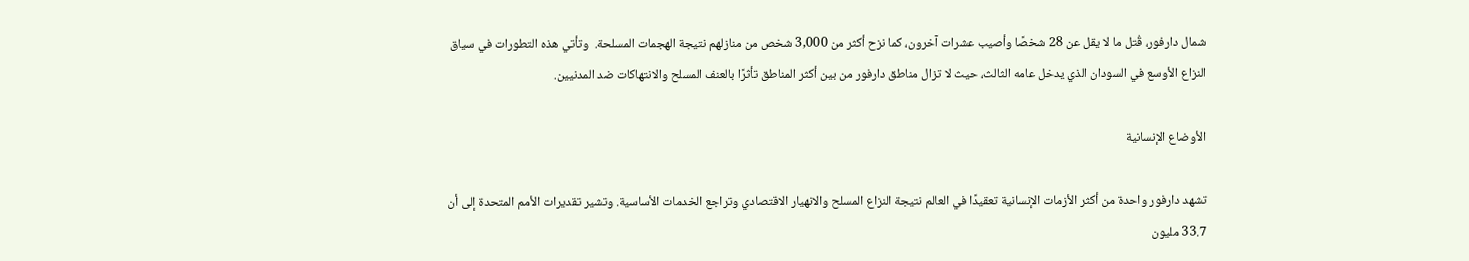شمال دارفور، قُتل ما لا يقل عن 28 شخصًا وأصيب عشرات آخرون، كما نزح أكثر من 3,000 شخص من منازلهم نتيجة الهجمات المسلحة.  وتأتي هذه التطورات في سياق النزاع الأوسع في السودان الذي يدخل عامه الثالث، حيث لا تزال مناطق دارفور من بين أكثر المناطق تأثرًا بالعنف المسلح والانتهاكات ضد المدنيين.

الأوضاع الإنسانية

تشهد دارفور واحدة من أكثر الأزمات الإنسانية تعقيدًا في العالم نتيجة النزاع المسلح والانهيار الاقتصادي وتراجع الخدمات الأساسية. وتشير تقديرات الأمم المتحدة إلى أن 33.7 مليون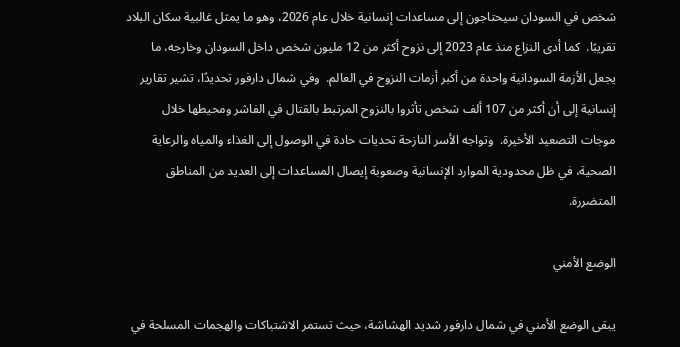شخص في السودان سيحتاجون إلى مساعدات إنسانية خلال عام 2026، وهو ما يمثل غالبية سكان البلاد تقريبًا.  كما أدى النزاع منذ عام 2023 إلى نزوح أكثر من 12 مليون شخص داخل السودان وخارجه، ما يجعل الأزمة السودانية واحدة من أكبر أزمات النزوح في العالم.  وفي شمال دارفور تحديدًا، تشير تقارير إنسانية إلى أن أكثر من 107 ألف شخص تأثروا بالنزوح المرتبط بالقتال في الفاشر ومحيطها خلال موجات التصعيد الأخيرة.  وتواجه الأسر النازحة تحديات حادة في الوصول إلى الغذاء والمياه والرعاية الصحية، في ظل محدودية الموارد الإنسانية وصعوبة إيصال المساعدات إلى العديد من المناطق المتضررة.

الوضع الأمني

يبقى الوضع الأمني في شمال دارفور شديد الهشاشة، حيث تستمر الاشتباكات والهجمات المسلحة في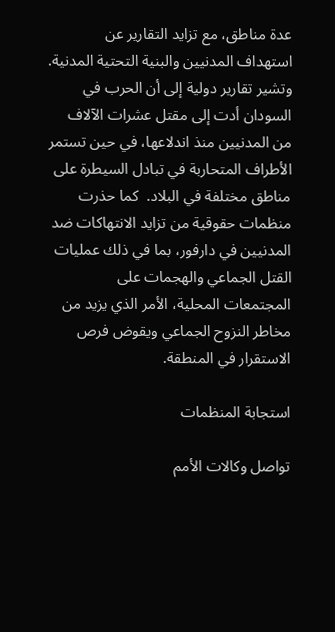عدة مناطق، مع تزايد التقارير عن استهداف المدنيين والبنية التحتية المدنية. وتشير تقارير دولية إلى أن الحرب في السودان أدت إلى مقتل عشرات الآلاف من المدنيين منذ اندلاعها، في حين تستمر الأطراف المتحاربة في تبادل السيطرة على مناطق مختلفة في البلاد.  كما حذرت منظمات حقوقية من تزايد الانتهاكات ضد المدنيين في دارفور، بما في ذلك عمليات القتل الجماعي والهجمات على المجتمعات المحلية، الأمر الذي يزيد من مخاطر النزوح الجماعي ويقوض فرص الاستقرار في المنطقة.

استجابة المنظمات

تواصل وكالات الأمم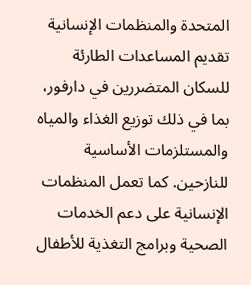المتحدة والمنظمات الإنسانية تقديم المساعدات الطارئة للسكان المتضررين في دارفور، بما في ذلك توزيع الغذاء والمياه والمستلزمات الأساسية للنازحين. كما تعمل المنظمات الإنسانية على دعم الخدمات الصحية وبرامج التغذية للأطفال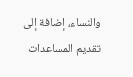والنساء، إضافة إلى تقديم المساعدات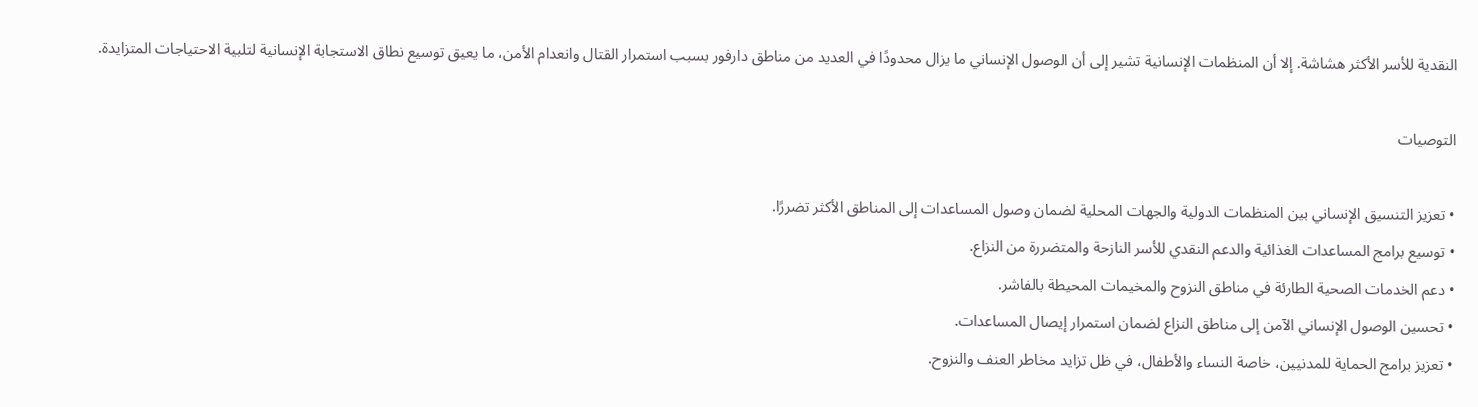النقدية للأسر الأكثر هشاشة. إلا أن المنظمات الإنسانية تشير إلى أن الوصول الإنساني ما يزال محدودًا في العديد من مناطق دارفور بسبب استمرار القتال وانعدام الأمن، ما يعيق توسيع نطاق الاستجابة الإنسانية لتلبية الاحتياجات المتزايدة.

التوصيات

• تعزيز التنسيق الإنساني بين المنظمات الدولية والجهات المحلية لضمان وصول المساعدات إلى المناطق الأكثر تضررًا.
• توسيع برامج المساعدات الغذائية والدعم النقدي للأسر النازحة والمتضررة من النزاع.
• دعم الخدمات الصحية الطارئة في مناطق النزوح والمخيمات المحيطة بالفاشر.
• تحسين الوصول الإنساني الآمن إلى مناطق النزاع لضمان استمرار إيصال المساعدات.
• تعزيز برامج الحماية للمدنيين، خاصة النساء والأطفال، في ظل تزايد مخاطر العنف والنزوح.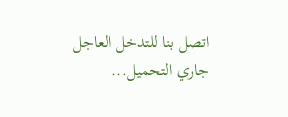اتصل بنا للتدخل العاجل
جاري التحميل...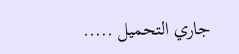جاري التحميل .....